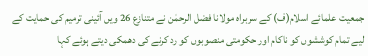جمعیت علمائے اسلام(ف) کے سربراہ مولانا فضل الرحمٰن نے متنازع 26 ویں آئینی ترمیم کی حمایت کے لیے تمام کوششوں کو ناکام اور حکومتی منصوبوں کو رد کرنے کی دھمکی دیتے ہوئے کہا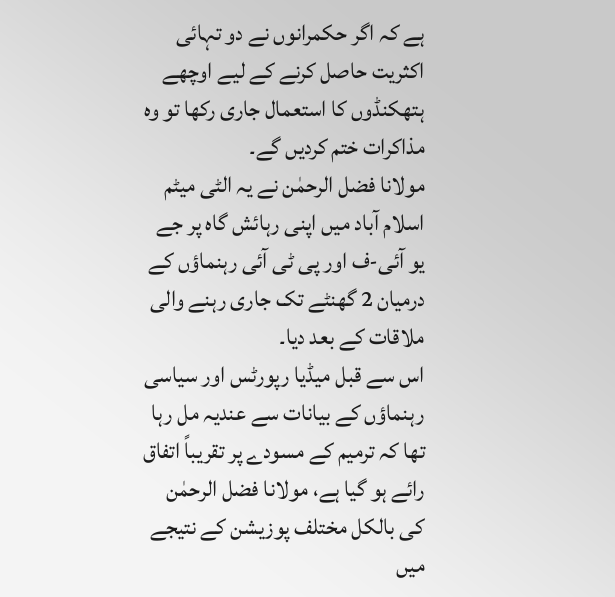ہے کہ اگر حکمرانوں نے دو تہائی اکثریت حاصل کرنے کے لیے اوچھے ہتھکنڈوں کا استعمال جاری رکھا تو وہ مذاکرات ختم کردیں گے۔
مولانا فضل الرحمٰن نے یہ الٹی میٹم اسلام آباد میں اپنی رہائش گاہ پر جے یو آئی-ف اور پی ٹی آئی رہنماؤں کے درمیان 2 گھنٹے تک جاری رہنے والی ملاقات کے بعد دیا۔
اس سے قبل میڈیا رپورٹس اور سیاسی رہنماؤں کے بیانات سے عندیہ مل رہا تھا کہ ترمیم کے مسودے پر تقریباً اتفاق رائے ہو گیا ہے، مولانا فضل الرحمٰن کی بالکل مختلف پوزیشن کے نتیجے میں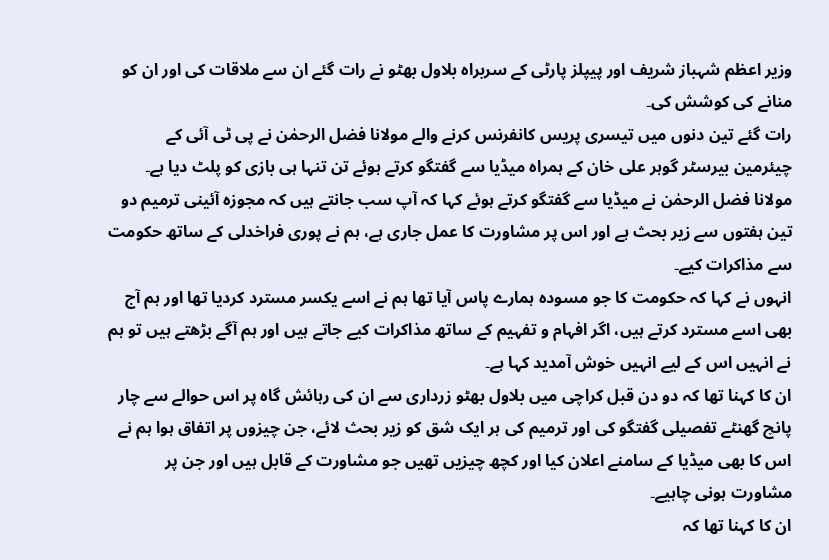وزیر اعظم شہباز شریف اور پیپلز پارٹی کے سربراہ بلاول بھٹو نے رات گئے ان سے ملاقات کی اور ان کو منانے کی کوشش کی۔
رات گئے تین دنوں میں تیسری پریس کانفرنس کرنے والے مولانا فضل الرحمٰن نے پی ٹی آئی کے چیئرمین بیرسٹر گوہر علی خان کے ہمراہ میڈیا سے گفتگو کرتے ہوئے تن تنہا ہی بازی کو پلٹ دیا ہے۔
مولانا فضل الرحمٰن نے میڈیا سے گفتگو کرتے ہوئے کہا کہ آپ سب جانتے ہیں کہ مجوزہ آئینی ترمیم دو تین ہفتوں سے زیر بحث ہے اور اس پر مشاورت کا عمل جاری ہے، ہم نے پوری فراخدلی کے ساتھ حکومت سے مذاکرات کیے۔
انہوں نے کہا کہ حکومت کا جو مسودہ ہمارے پاس آیا تھا ہم نے اسے یکسر مسترد کردیا تھا اور ہم آج بھی اسے مسترد کرتے ہیں، اگر افہام و تفہیم کے ساتھ مذاکرات کیے جاتے ہیں اور ہم آگے بڑھتے ہیں تو ہم نے انہیں اس کے لیے انہیں خوش آمدید کہا ہے۔
ان کا کہنا تھا کہ دو دن قبل کراچی میں بلاول بھٹو زرداری سے ان کی رہائش گاہ پر اس حوالے سے چار پانچ گھنٹے تفصیلی گفتگو کی اور ترمیم کی ہر ایک شق کو زیر بحث لائے، جن چیزوں پر اتفاق ہوا ہم نے اس کا بھی میڈیا کے سامنے اعلان کیا اور کچھ چیزیں تھیں جو مشاورت کے قابل ہیں اور جن پر مشاورت ہونی چاہیے۔
ان کا کہنا تھا کہ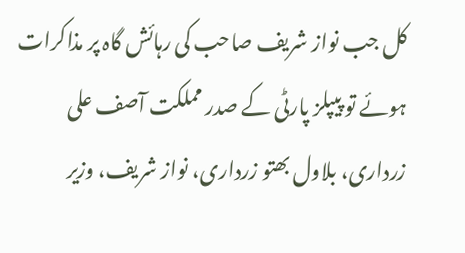کل جب نواز شریف صاحب کی رہائش گاہ پر مذاکرات ہوئے تو پیپلز پارٹی کے صدر مملکت آصف علی زرداری، بلاول بھتو زرداری، نواز شریف، وزیر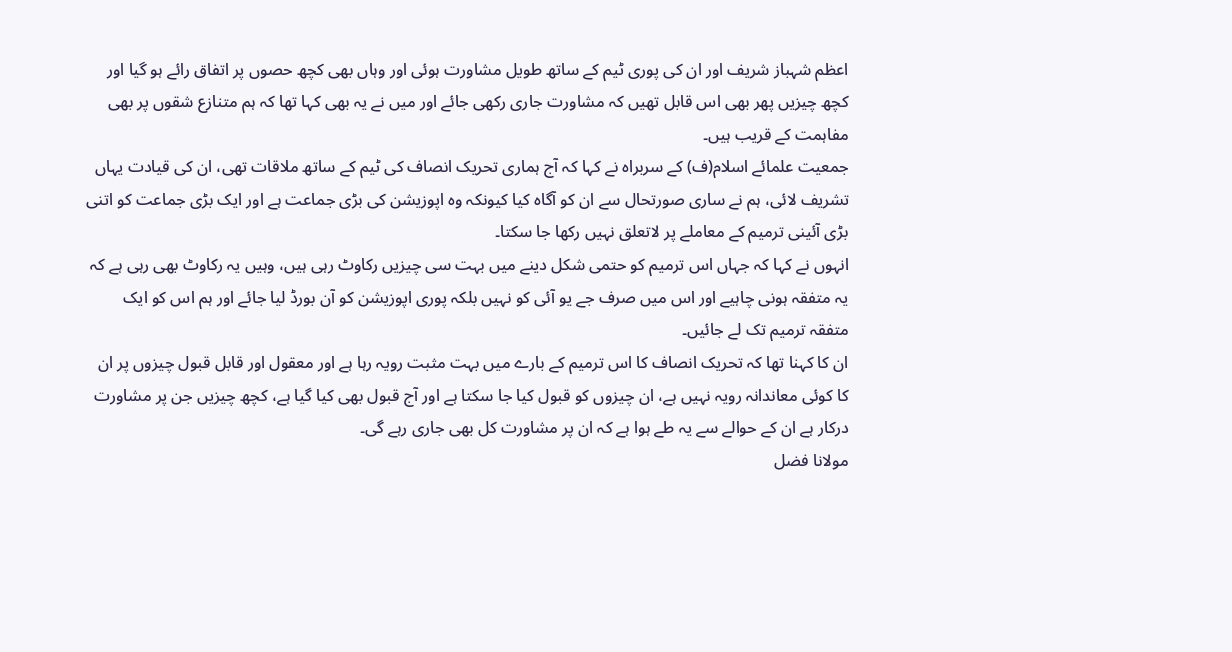اعظم شہباز شریف اور ان کی پوری ٹیم کے ساتھ طویل مشاورت ہوئی اور وہاں بھی کچھ حصوں پر اتفاق رائے ہو گیا اور کچھ چیزیں پھر بھی اس قابل تھیں کہ مشاورت جاری رکھی جائے اور میں نے یہ بھی کہا تھا کہ ہم متنازع شقوں پر بھی مفاہمت کے قریب ہیں۔
جمعیت علمائے اسلام(ف) کے سربراہ نے کہا کہ آج ہماری تحریک انصاف کی ٹیم کے ساتھ ملاقات تھی، ان کی قیادت یہاں تشریف لائی، ہم نے ساری صورتحال سے ان کو آگاہ کیا کیونکہ وہ اپوزیشن کی بڑی جماعت ہے اور ایک بڑی جماعت کو اتنی بڑی آئینی ترمیم کے معاملے پر لاتعلق نہیں رکھا جا سکتا۔
انہوں نے کہا کہ جہاں اس ترمیم کو حتمی شکل دینے میں بہت سی چیزیں رکاوٹ رہی ہیں، وہیں یہ رکاوٹ بھی رہی ہے کہ یہ متفقہ ہونی چاہیے اور اس میں صرف جے یو آئی کو نہیں بلکہ پوری اپوزیشن کو آن بورڈ لیا جائے اور ہم اس کو ایک متفقہ ترمیم تک لے جائیں۔
ان کا کہنا تھا کہ تحریک انصاف کا اس ترمیم کے بارے میں بہت مثبت رویہ رہا ہے اور معقول اور قابل قبول چیزوں پر ان کا کوئی معاندانہ رویہ نہیں ہے، ان چیزوں کو قبول کیا جا سکتا ہے اور آج قبول بھی کیا گیا ہے، کچھ چیزیں جن پر مشاورت درکار ہے ان کے حوالے سے یہ طے ہوا ہے کہ ان پر مشاورت کل بھی جاری رہے گی۔
مولانا فضل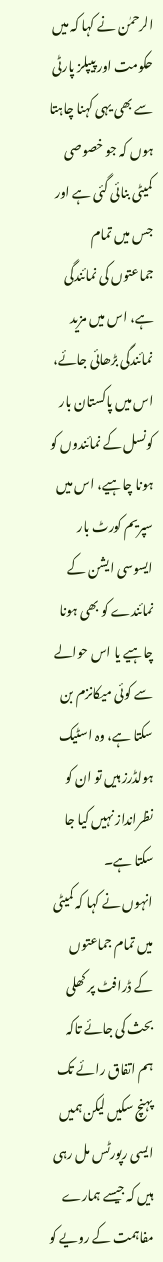الرحمٰن نے کہا کہ میں حکومت اور پیپلز پارٹی سے بھی یہی کہنا چاہتا ہوں کہ جو خصوصی کمیٹی بنائی گئی ہے اور جس میں تمام جماعتوں کی نمائندگی ہے، اس میں مزید نمائندگی بڑھائی جائے، اس میں پاکستان بار کونسل کے نمائندوں کو ہونا چاہیے، اس میں سپریم کورٹ بار ایسوسی ایشن کے نمائندے کو بھی ہونا چاہیے یا اس حوالے سے کوئی میکانزم بن سکتا ہے، وہ اسٹیک ہولڈرز ہیں تو ان کو نظرانداز نہیں کیا جا سکتا ہے۔
انہوں نے کہا کہ کمیٹی میں تمام جماعتوں کے ڈرافٹ پر کھلی بحث کی جائے تاکہ ہم اتفاق رائے تک پہنچ سکیں لیکن ہمیں ایسی رپورٹس مل رہی ہیں کہ جیسے ہمارے مفاہمت کے رویے کو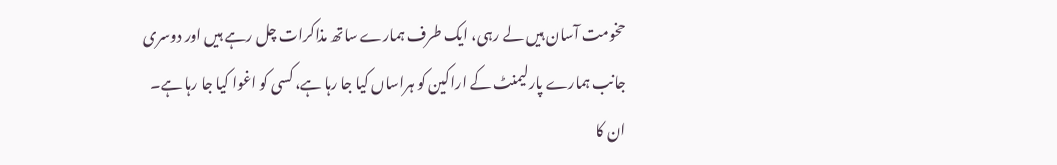حخومت آسان ہیں لے رہی، ایک طرف ہمارے ساتھ مذاکرات چل رہے ہیں اور دوسری جانب ہمارے پارلیمنٹ کے اراکین کو ہراساں کیا جا رہا ہے، کسی کو اغوا کیا جا رہا ہے۔
ان کا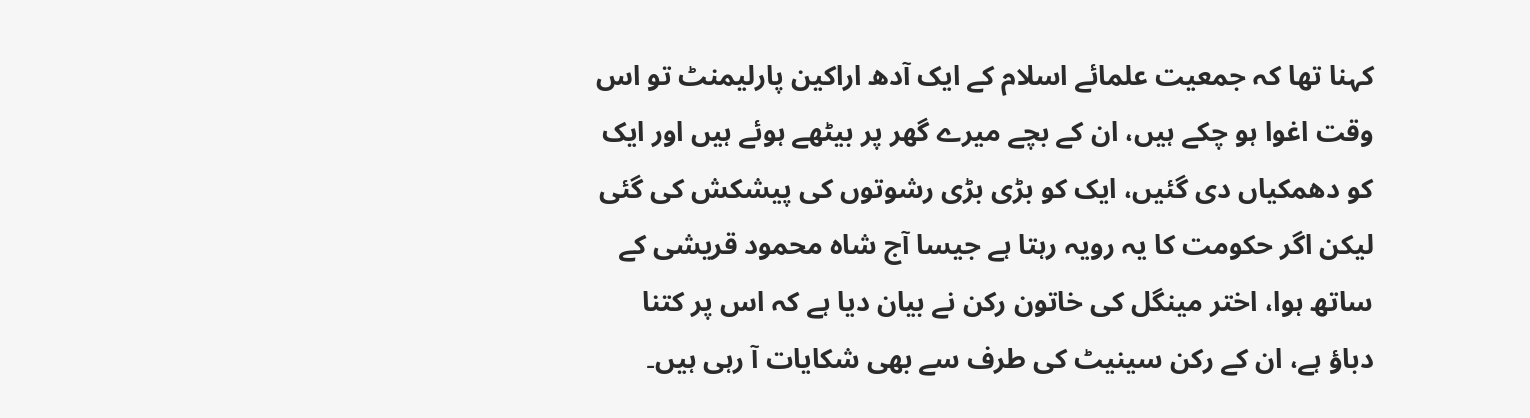کہنا تھا کہ جمعیت علمائے اسلام کے ایک آدھ اراکین پارلیمنٹ تو اس وقت اغوا ہو چکے ہیں، ان کے بچے میرے گھر پر بیٹھے ہوئے ہیں اور ایک کو دھمکیاں دی گئیں، ایک کو بڑی بڑی رشوتوں کی پیشکش کی گئی لیکن اگر حکومت کا یہ رویہ رہتا ہے جیسا آج شاہ محمود قریشی کے ساتھ ہوا، اختر مینگل کی خاتون رکن نے بیان دیا ہے کہ اس پر کتنا دباؤ ہے، ان کے رکن سینیٹ کی طرف سے بھی شکایات آ رہی ہیں۔